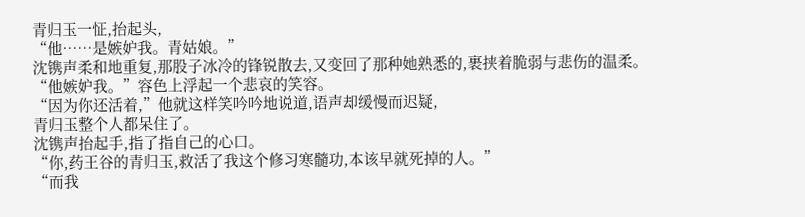青归玉一怔,抬起头,
“他……是嫉妒我。青姑娘。”
沈镌声柔和地重复,那股子冰冷的锋锐散去,又变回了那种她熟悉的,裹挟着脆弱与悲伤的温柔。
“他嫉妒我。”容色上浮起一个悲哀的笑容。
“因为你还活着,”他就这样笑吟吟地说道,语声却缓慢而迟疑,
青归玉整个人都呆住了。
沈镌声抬起手,指了指自己的心口。
“你,药王谷的青归玉,救活了我这个修习寒髓功,本该早就死掉的人。”
“而我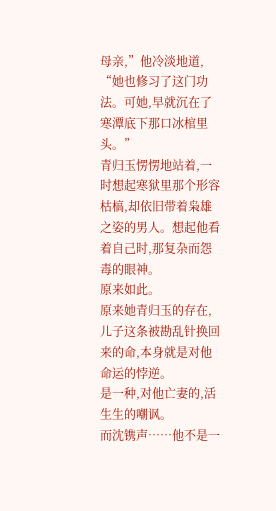母亲,”他冷淡地道,
“她也修习了这门功法。可她,早就沉在了寒潭底下那口冰棺里头。”
青归玉愣愣地站着,一时想起寒狱里那个形容枯槁,却依旧带着枭雄之姿的男人。想起他看着自己时,那复杂而怨毒的眼神。
原来如此。
原来她青归玉的存在,儿子这条被勘乱针换回来的命,本身就是对他命运的悖逆。
是一种,对他亡妻的,活生生的嘲讽。
而沈镌声……他不是一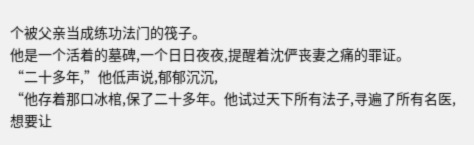个被父亲当成练功法门的筏子。
他是一个活着的墓碑,一个日日夜夜,提醒着沈俨丧妻之痛的罪证。
“二十多年,”他低声说,郁郁沉沉,
“他存着那口冰棺,保了二十多年。他试过天下所有法子,寻遍了所有名医,想要让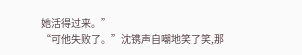她活得过来。”
“可他失败了。”沈镌声自嘲地笑了笑,那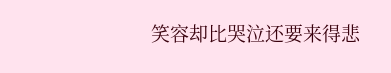笑容却比哭泣还要来得悲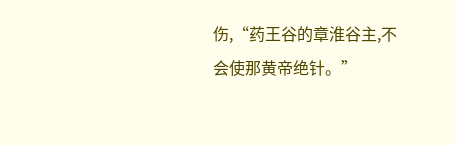伤,“药王谷的章淮谷主,不会使那黄帝绝针。”